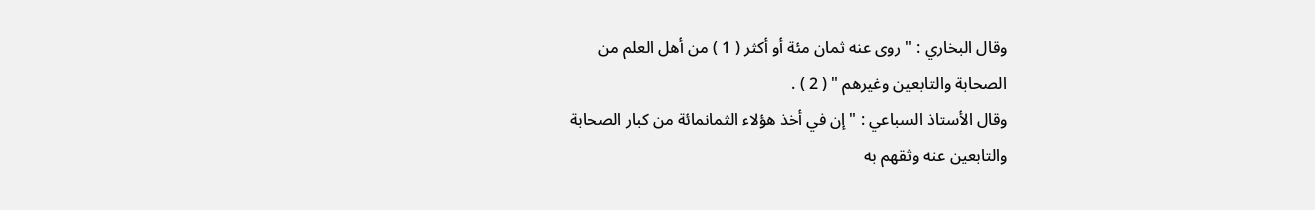وقال البخاري : " روى عنه ثمان مئة أو أكثر ( 1 ) من أهل العلم من
الصحابة والتابعين وغيرهم " ( 2 ) .
وقال الأستاذ السباعي : " إن في أخذ هؤلاء الثمانمائة من كبار الصحابة
والتابعين عنه وثقهم به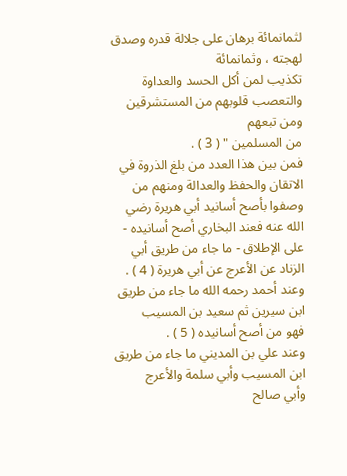لثمانمائة برهان على جلالة قدره وصدق لهجته ، وثمانمائة
تكذيب لمن أكل الحسد والعداوة والتعصب قلوبهم من المستشرقين ومن تبعهم
من المسلمين " ( 3 ) .
فمن بين هذا العدد من بلغ الذروة في الاتقان والحفظ والعدالة ومنهم من
وصفوا بأصح أسانيد أبي هريرة رضي الله عنه فعند البخاري أصح أسانيده -
على الإطلاق - ما جاء من طريق أبي الزناد عن الأعرج عن أبي هريرة ( 4 ) .
وعند أحمد رحمه الله ما جاء من طريق ابن سيرين ثم سعيد بن المسيب
فهو من أصح أسانيده ( 5 ) .
وعند علي بن المديني ما جاء من طريق ابن المسيب وأبي سلمة والأعرج
وأبي صالح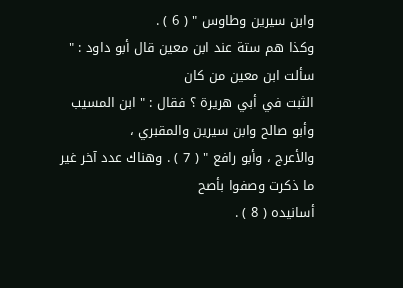وابن سيرين وطاوس " ( 6 ) .
وكذا هم ستة عند ابن معين قال أبو داود : " سألت ابن معين من كان
الثبت في أبي هريرة ؟ فقال : " ابن المسيب وأبو صالح وابن سيرين والمقبري ،
والأعرج ، وأبو رافع " ( 7 ) . وهناك عدد آخر غير ما ذكرت وصفوا بأصح
أسانيده ( 8 ) .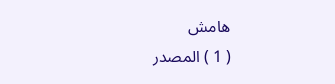هامش
( 1 ) المصدر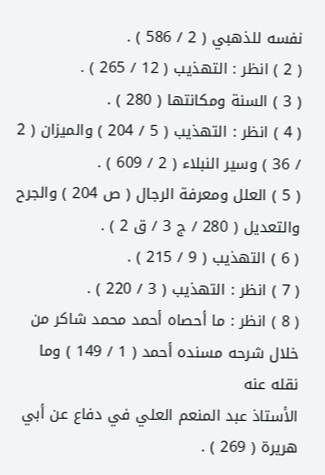نفسه للذهبي ( 2 / 586 ) .
( 2 ) انظر : التهذيب ( 12 / 265 ) .
( 3 ) السنة ومكانتها ( 280 ) .
( 4 ) انظر : التهذيب ( 5 / 204 ) والميزان ( 2 / 36 ) وسير النبلاء ( 2 / 609 ) .
( 5 ) العلل ومعرفة الرجال ( ص 204 ) والجرح والتعديل ( 280 / ج 3 / ق 2 ) .
( 6 ) التهذيب ( 9 / 215 ) .
( 7 ) انظر : التهذيب ( 3 / 220 ) .
( 8 ) انظر : ما أحصاه أحمد محمد شاكر من خلال شرحه مسنده أحمد ( 1 / 149 ) وما نقله عنه
الأستاذ عبد المنعم العلي في دفاع عن أبي هريرة ( 269 ) .